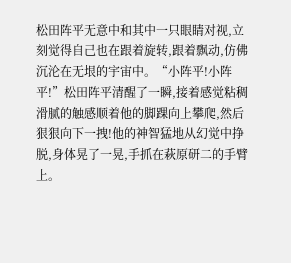松田阵平无意中和其中一只眼睛对视,立刻觉得自己也在跟着旋转,跟着飘动,仿佛沉沦在无垠的宇宙中。“小阵平!小阵平!”松田阵平清醒了一瞬,接着感觉粘稠滑腻的触感顺着他的脚踝向上攀爬,然后狠狠向下一拽!他的神智猛地从幻觉中挣脱,身体晃了一晃,手抓在萩原研二的手臂上。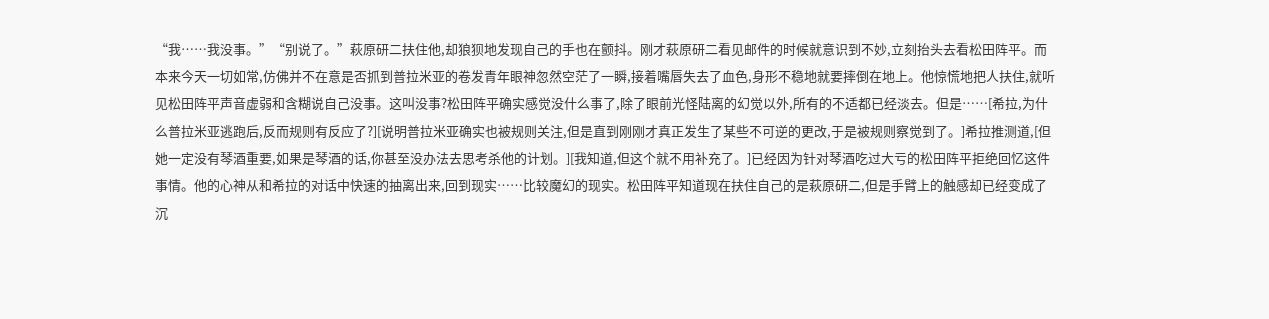“我……我没事。”“别说了。”萩原研二扶住他,却狼狈地发现自己的手也在颤抖。刚才萩原研二看见邮件的时候就意识到不妙,立刻抬头去看松田阵平。而本来今天一切如常,仿佛并不在意是否抓到普拉米亚的卷发青年眼神忽然空茫了一瞬,接着嘴唇失去了血色,身形不稳地就要摔倒在地上。他惊慌地把人扶住,就听见松田阵平声音虚弱和含糊说自己没事。这叫没事?松田阵平确实感觉没什么事了,除了眼前光怪陆离的幻觉以外,所有的不适都已经淡去。但是……[希拉,为什么普拉米亚逃跑后,反而规则有反应了?][说明普拉米亚确实也被规则关注,但是直到刚刚才真正发生了某些不可逆的更改,于是被规则察觉到了。]希拉推测道,[但她一定没有琴酒重要,如果是琴酒的话,你甚至没办法去思考杀他的计划。][我知道,但这个就不用补充了。]已经因为针对琴酒吃过大亏的松田阵平拒绝回忆这件事情。他的心神从和希拉的对话中快速的抽离出来,回到现实……比较魔幻的现实。松田阵平知道现在扶住自己的是萩原研二,但是手臂上的触感却已经变成了沉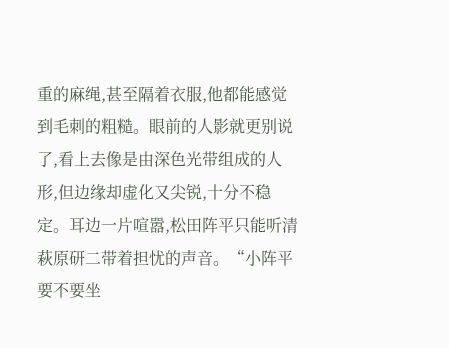重的麻绳,甚至隔着衣服,他都能感觉到毛刺的粗糙。眼前的人影就更别说了,看上去像是由深色光带组成的人形,但边缘却虚化又尖锐,十分不稳定。耳边一片喧嚣,松田阵平只能听清萩原研二带着担忧的声音。“小阵平要不要坐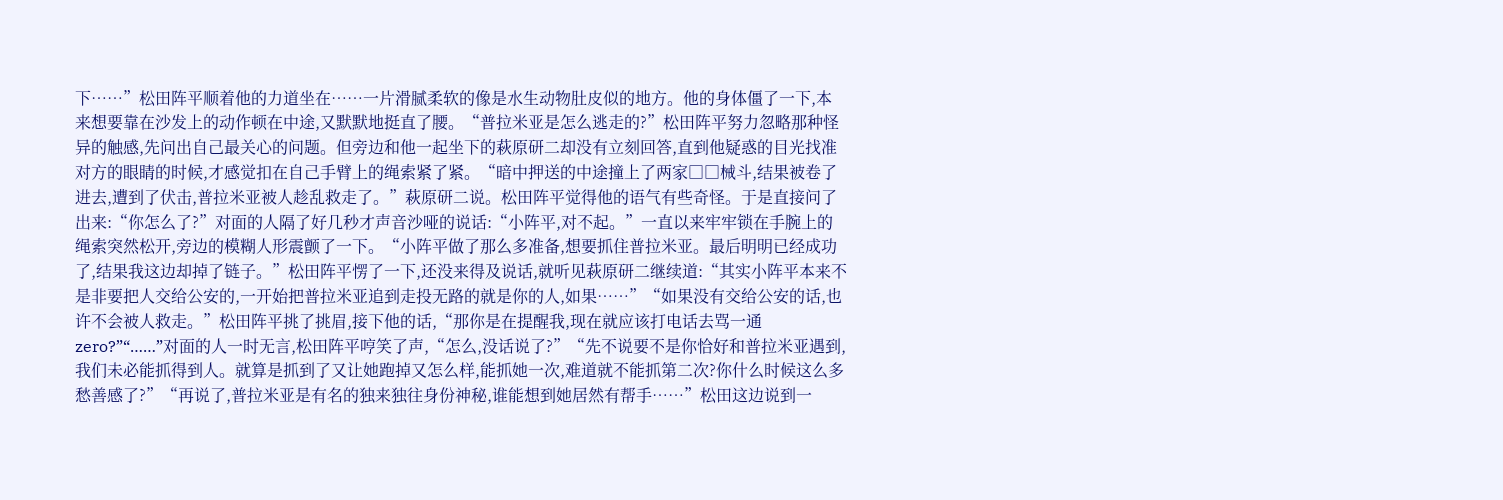下……”松田阵平顺着他的力道坐在……一片滑腻柔软的像是水生动物肚皮似的地方。他的身体僵了一下,本来想要靠在沙发上的动作顿在中途,又默默地挺直了腰。“普拉米亚是怎么逃走的?”松田阵平努力忽略那种怪异的触感,先问出自己最关心的问题。但旁边和他一起坐下的萩原研二却没有立刻回答,直到他疑惑的目光找准对方的眼睛的时候,才感觉扣在自己手臂上的绳索紧了紧。“暗中押送的中途撞上了两家□□械斗,结果被卷了进去,遭到了伏击,普拉米亚被人趁乱救走了。”萩原研二说。松田阵平觉得他的语气有些奇怪。于是直接问了出来:“你怎么了?”对面的人隔了好几秒才声音沙哑的说话:“小阵平,对不起。”一直以来牢牢锁在手腕上的绳索突然松开,旁边的模糊人形震颤了一下。“小阵平做了那么多准备,想要抓住普拉米亚。最后明明已经成功了,结果我这边却掉了链子。”松田阵平愣了一下,还没来得及说话,就听见萩原研二继续道:“其实小阵平本来不是非要把人交给公安的,一开始把普拉米亚追到走投无路的就是你的人,如果……”“如果没有交给公安的话,也许不会被人救走。”松田阵平挑了挑眉,接下他的话,“那你是在提醒我,现在就应该打电话去骂一通zero?”“……”对面的人一时无言,松田阵平哼笑了声,“怎么,没话说了?”“先不说要不是你恰好和普拉米亚遇到,我们未必能抓得到人。就算是抓到了又让她跑掉又怎么样,能抓她一次,难道就不能抓第二次?你什么时候这么多愁善感了?”“再说了,普拉米亚是有名的独来独往身份神秘,谁能想到她居然有帮手……”松田这边说到一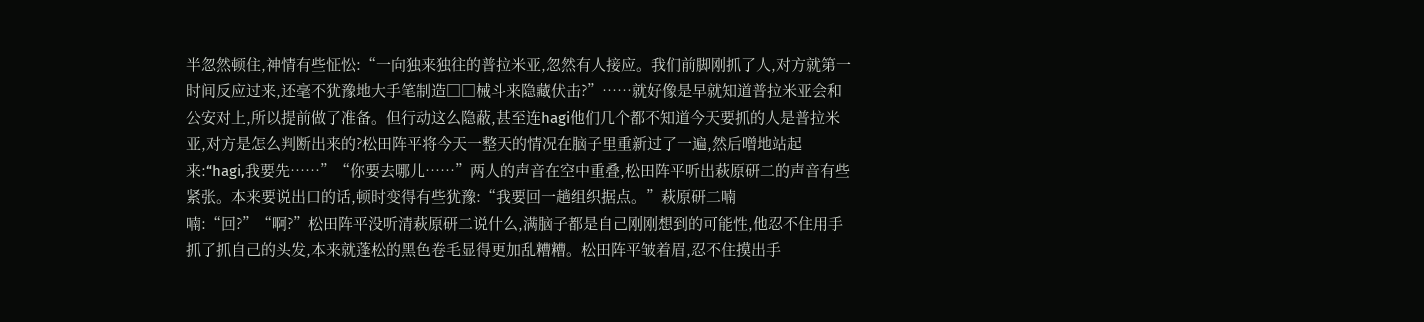半忽然顿住,神情有些怔忪:“一向独来独往的普拉米亚,忽然有人接应。我们前脚刚抓了人,对方就第一时间反应过来,还毫不犹豫地大手笔制造□□械斗来隐藏伏击?”……就好像是早就知道普拉米亚会和公安对上,所以提前做了准备。但行动这么隐蔽,甚至连hagi他们几个都不知道今天要抓的人是普拉米亚,对方是怎么判断出来的?松田阵平将今天一整天的情况在脑子里重新过了一遍,然后噌地站起来:“hagi,我要先……”“你要去哪儿……”两人的声音在空中重叠,松田阵平听出萩原研二的声音有些紧张。本来要说出口的话,顿时变得有些犹豫:“我要回一趟组织据点。”萩原研二喃喃:“回?”“啊?”松田阵平没听清萩原研二说什么,满脑子都是自己刚刚想到的可能性,他忍不住用手抓了抓自己的头发,本来就蓬松的黑色卷毛显得更加乱糟糟。松田阵平皱着眉,忍不住摸出手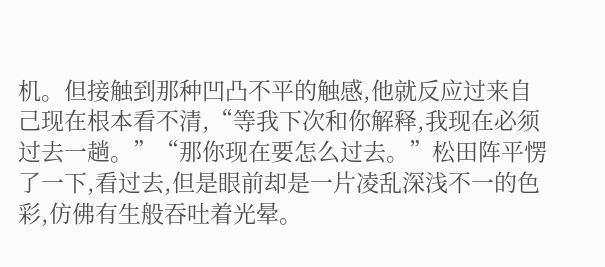机。但接触到那种凹凸不平的触感,他就反应过来自己现在根本看不清,“等我下次和你解释,我现在必须过去一趟。”“那你现在要怎么过去。”松田阵平愣了一下,看过去,但是眼前却是一片凌乱深浅不一的色彩,仿佛有生般吞吐着光晕。